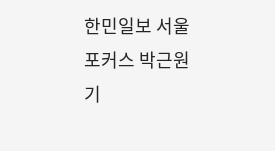한민일보 서울포커스 박근원 기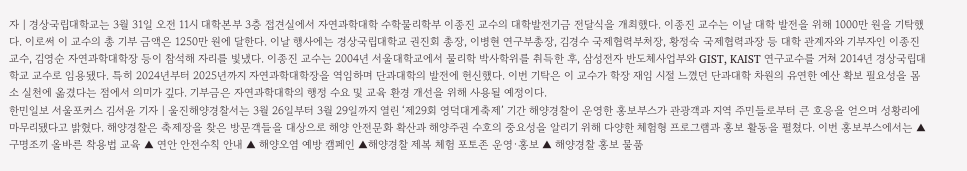자 | 경상국립대학교는 3월 31일 오전 11시 대학본부 3층 접견실에서 자연과학대학 수학물리학부 이종진 교수의 대학발전기금 전달식을 개최했다. 이종진 교수는 이날 대학 발전을 위해 1000만 원을 기탁했다. 이로써 이 교수의 총 기부 금액은 1250만 원에 달한다. 이날 행사에는 경상국립대학교 권진회 총장, 이병현 연구부총장, 김경수 국제협력부처장, 황정숙 국제협력과장 등 대학 관계자와 기부자인 이종진 교수, 김영순 자연과학대학장 등이 참석해 자리를 빛냈다. 이종진 교수는 2004년 서울대학교에서 물리학 박사학위를 취득한 후, 삼성전자 반도체사업부와 GIST, KAIST 연구교수를 거쳐 2014년 경상국립대학교 교수로 임용됐다. 특히 2024년부터 2025년까지 자연과학대학장을 역임하며 단과대학의 발전에 헌신했다. 이번 기탁은 이 교수가 학장 재임 시절 느꼈던 단과대학 차원의 유연한 예산 확보 필요성을 몸소 실천에 옮겼다는 점에서 의미가 깊다. 기부금은 자연과학대학의 행정 수요 및 교육 환경 개선을 위해 사용될 예정이다.
한민일보 서울포커스 김서윤 기자 | 울진해양경찰서는 3월 26일부터 3월 29일까지 열린 ‘제29회 영덕대게축제’ 기간 해양경찰이 운영한 홍보부스가 관광객과 지역 주민들로부터 큰 호응을 얻으며 성황리에 마무리됐다고 밝혔다. 해양경찰은 축제장을 찾은 방문객들을 대상으로 해양 안전문화 확산과 해양주권 수호의 중요성을 알리기 위해 다양한 체험형 프로그램과 홍보 활동을 펼쳤다. 이번 홍보부스에서는 ▲구명조끼 올바른 착용법 교육 ▲ 연안 안전수칙 안내 ▲ 해양오염 예방 캠페인 ▲해양경찰 제복 체험 포토존 운영·홍보 ▲ 해양경찰 홍보 물품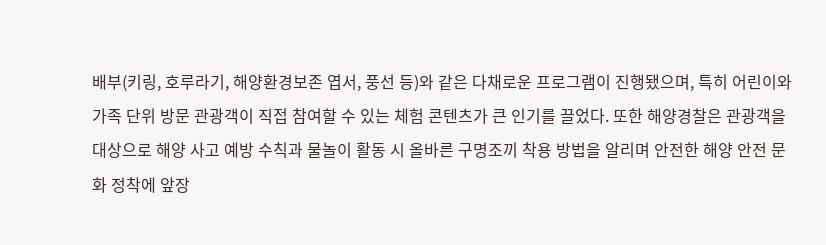배부(키링, 호루라기, 해양환경보존 엽서, 풍선 등)와 같은 다채로운 프로그램이 진행됐으며, 특히 어린이와 가족 단위 방문 관광객이 직접 참여할 수 있는 체험 콘텐츠가 큰 인기를 끌었다. 또한 해양경찰은 관광객을 대상으로 해양 사고 예방 수칙과 물놀이 활동 시 올바른 구명조끼 착용 방법을 알리며 안전한 해양 안전 문화 정착에 앞장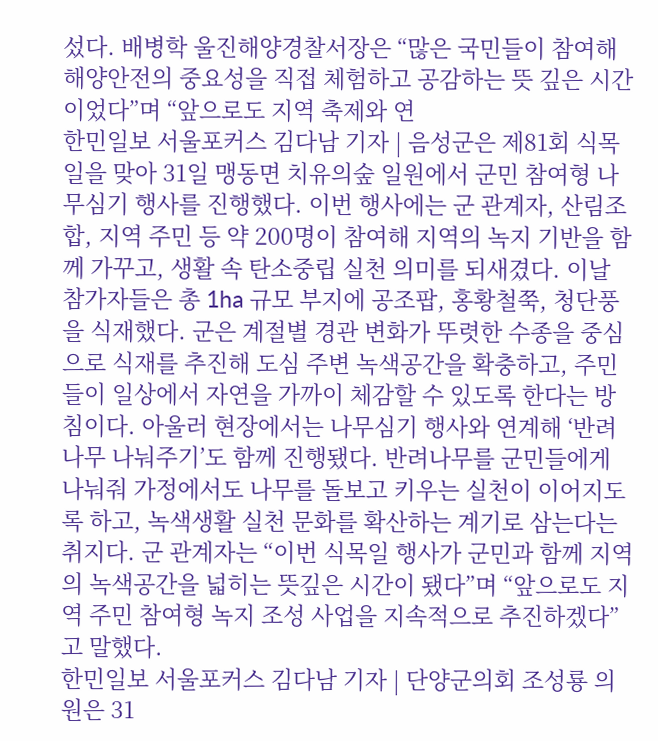섰다. 배병학 울진해양경찰서장은 “많은 국민들이 참여해 해양안전의 중요성을 직접 체험하고 공감하는 뜻 깊은 시간이었다”며 “앞으로도 지역 축제와 연
한민일보 서울포커스 김다남 기자 | 음성군은 제81회 식목일을 맞아 31일 맹동면 치유의숲 일원에서 군민 참여형 나무심기 행사를 진행했다. 이번 행사에는 군 관계자, 산림조합, 지역 주민 등 약 200명이 참여해 지역의 녹지 기반을 함께 가꾸고, 생활 속 탄소중립 실천 의미를 되새겼다. 이날 참가자들은 총 1ha 규모 부지에 공조팝, 홍황철쭉, 청단풍을 식재했다. 군은 계절별 경관 변화가 뚜렷한 수종을 중심으로 식재를 추진해 도심 주변 녹색공간을 확충하고, 주민들이 일상에서 자연을 가까이 체감할 수 있도록 한다는 방침이다. 아울러 현장에서는 나무심기 행사와 연계해 ‘반려나무 나눠주기’도 함께 진행됐다. 반려나무를 군민들에게 나눠줘 가정에서도 나무를 돌보고 키우는 실천이 이어지도록 하고, 녹색생활 실천 문화를 확산하는 계기로 삼는다는 취지다. 군 관계자는 “이번 식목일 행사가 군민과 함께 지역의 녹색공간을 넓히는 뜻깊은 시간이 됐다”며 “앞으로도 지역 주민 참여형 녹지 조성 사업을 지속적으로 추진하겠다”고 말했다.
한민일보 서울포커스 김다남 기자 | 단양군의회 조성룡 의원은 31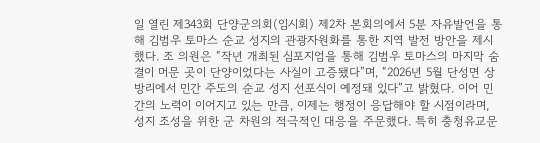일 열린 제343회 단양군의회(임시회) 제2차 본회의에서 5분 자유발언을 통해 김범우 토마스 순교 성지의 관광자원화를 통한 지역 발전 방안을 제시했다. 조 의원은 “작년 개최된 심포지엄을 통해 김범우 토마스의 마지막 숨결이 머문 곳이 단양이었다는 사실이 고증됐다”며, “2026년 5월 단성면 상방리에서 민간 주도의 순교 성지 선포식이 예정돼 있다”고 밝혔다. 이어 민간의 노력이 이어지고 있는 만큼, 이제는 행정이 응답해야 할 시점이라며, 성지 조성을 위한 군 차원의 적극적인 대응을 주문했다. 특히 충청유교문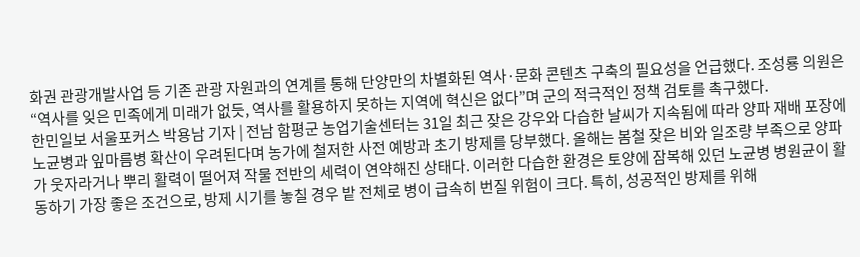화권 관광개발사업 등 기존 관광 자원과의 연계를 통해 단양만의 차별화된 역사·문화 콘텐츠 구축의 필요성을 언급했다. 조성룡 의원은 “역사를 잊은 민족에게 미래가 없듯, 역사를 활용하지 못하는 지역에 혁신은 없다”며 군의 적극적인 정책 검토를 촉구했다.
한민일보 서울포커스 박용남 기자 | 전남 함평군 농업기술센터는 31일 최근 잦은 강우와 다습한 날씨가 지속됨에 따라 양파 재배 포장에 노균병과 잎마름병 확산이 우려된다며 농가에 철저한 사전 예방과 초기 방제를 당부했다. 올해는 봄철 잦은 비와 일조량 부족으로 양파가 웃자라거나 뿌리 활력이 떨어져 작물 전반의 세력이 연약해진 상태다. 이러한 다습한 환경은 토양에 잠복해 있던 노균병 병원균이 활동하기 가장 좋은 조건으로, 방제 시기를 놓칠 경우 밭 전체로 병이 급속히 번질 위험이 크다. 특히, 성공적인 방제를 위해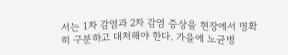서는 1차 감염과 2차 감염 증상을 현장에서 명확히 구분하고 대처해야 한다. 가을에 노균병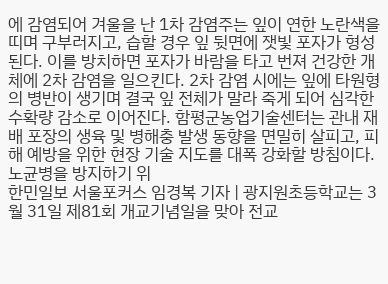에 감염되어 겨울을 난 1차 감염주는 잎이 연한 노란색을 띠며 구부러지고, 습할 경우 잎 뒷면에 잿빛 포자가 형성된다. 이를 방치하면 포자가 바람을 타고 번져 건강한 개체에 2차 감염을 일으킨다. 2차 감염 시에는 잎에 타원형의 병반이 생기며 결국 잎 전체가 말라 죽게 되어 심각한 수확량 감소로 이어진다. 함평군농업기술센터는 관내 재배 포장의 생육 및 병해충 발생 동향을 면밀히 살피고, 피해 예방을 위한 현장 기술 지도를 대폭 강화할 방침이다. 노균병을 방지하기 위
한민일보 서울포커스 임경복 기자 | 광지원초등학교는 3월 31일 제81회 개교기념일을 맞아 전교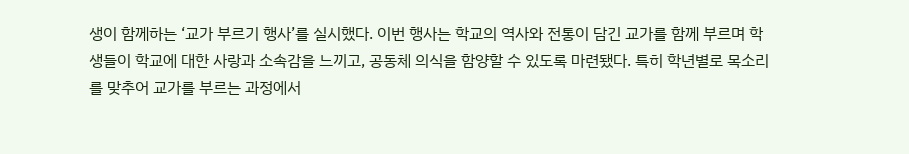생이 함께하는 ‘교가 부르기 행사’를 실시했다. 이번 행사는 학교의 역사와 전통이 담긴 교가를 함께 부르며 학생들이 학교에 대한 사랑과 소속감을 느끼고, 공동체 의식을 함양할 수 있도록 마련됐다. 특히 학년별로 목소리를 맞추어 교가를 부르는 과정에서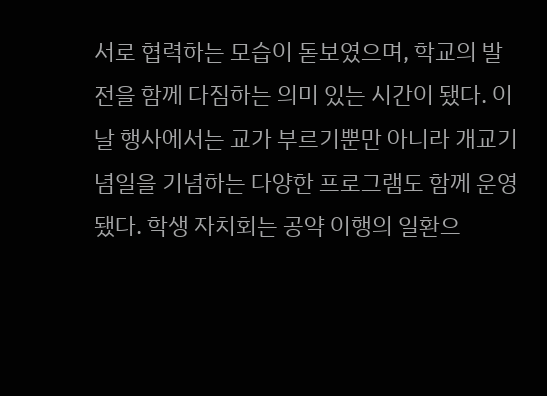서로 협력하는 모습이 돋보였으며, 학교의 발전을 함께 다짐하는 의미 있는 시간이 됐다. 이날 행사에서는 교가 부르기뿐만 아니라 개교기념일을 기념하는 다양한 프로그램도 함께 운영됐다. 학생 자치회는 공약 이행의 일환으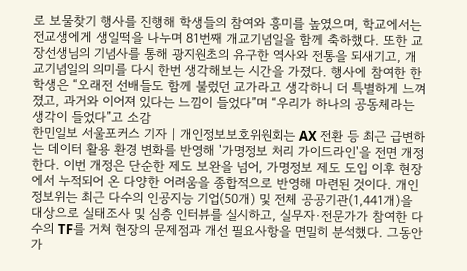로 보물찾기 행사를 진행해 학생들의 참여와 흥미를 높였으며, 학교에서는 전교생에게 생일떡을 나누며 81번째 개교기념일을 함께 축하했다. 또한 교장선생님의 기념사를 통해 광지원초의 유구한 역사와 전통을 되새기고, 개교기념일의 의미를 다시 한번 생각해보는 시간을 가졌다. 행사에 참여한 한 학생은 “오래전 선배들도 함께 불렀던 교가라고 생각하니 더 특별하게 느껴졌고, 과거와 이어져 있다는 느낌이 들었다”며 “우리가 하나의 공동체라는 생각이 들었다”고 소감
한민일보 서울포커스 기자 | 개인정보보호위원회는 AX 전환 등 최근 급변하는 데이터 활용 환경 변화를 반영해 '가명정보 처리 가이드라인'을 전면 개정한다. 이번 개정은 단순한 제도 보완을 넘어, 가명정보 제도 도입 이후 현장에서 누적되어 온 다양한 어려움을 종합적으로 반영해 마련된 것이다. 개인정보위는 최근 다수의 인공지능 기업(50개) 및 전체 공공기관(1,441개)을 대상으로 실태조사 및 심층 인터뷰를 실시하고, 실무자·전문가가 참여한 다수의 TF를 거쳐 현장의 문제점과 개선 필요사항을 면밀히 분석했다. 그동안 가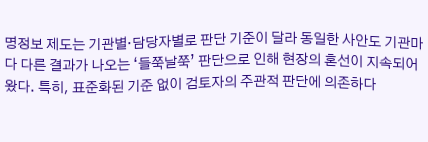명정보 제도는 기관별·담당자별로 판단 기준이 달라 동일한 사안도 기관마다 다른 결과가 나오는 ‘들쭉날쭉’ 판단으로 인해 현장의 혼선이 지속되어 왔다. 특히, 표준화된 기준 없이 검토자의 주관적 판단에 의존하다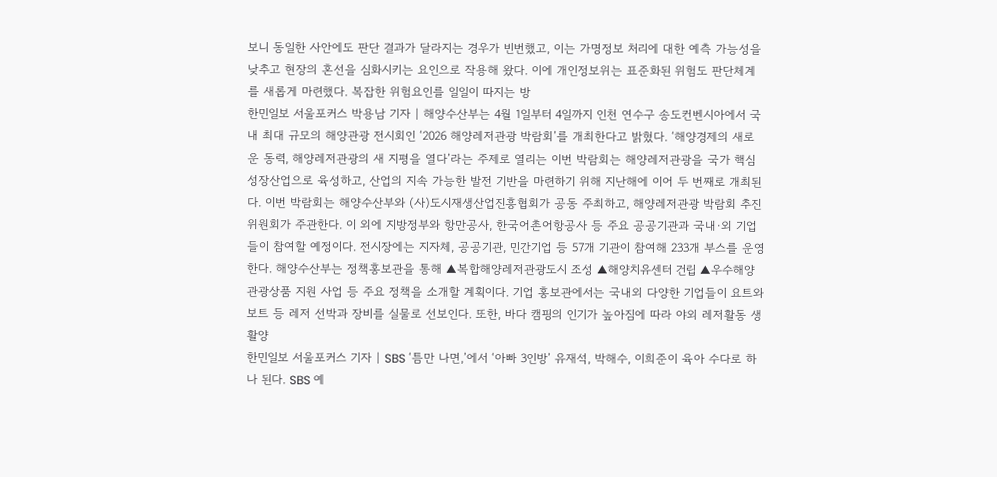보니 동일한 사안에도 판단 결과가 달라지는 경우가 빈번했고, 이는 가명정보 처리에 대한 예측 가능성을 낮추고 현장의 혼선을 심화시키는 요인으로 작용해 왔다. 이에 개인정보위는 표준화된 위험도 판단체계를 새롭게 마련했다. 복잡한 위험요인를 일일이 따지는 방
한민일보 서울포커스 박용남 기자 | 해양수산부는 4월 1일부터 4일까지 인천 연수구 송도컨벤시아에서 국내 최대 규모의 해양관광 전시회인 ‘2026 해양레저관광 박람회’를 개최한다고 밝혔다. ‘해양경제의 새로운 동력, 해양레저관광의 새 지평을 열다’라는 주제로 열리는 이번 박람회는 해양레저관광을 국가 핵심 성장산업으로 육성하고, 산업의 지속 가능한 발전 기반을 마련하기 위해 지난해에 이어 두 번째로 개최된다. 이번 박람회는 해양수산부와 (사)도시재생산업진흥협회가 공동 주최하고, 해양레저관광 박람회 추진위원회가 주관한다. 이 외에 지방정부와 항만공사, 한국어촌어항공사 등 주요 공공기관과 국내·외 기업들이 참여할 예정이다. 전시장에는 지자체, 공공기관, 민간기업 등 57개 기관이 참여해 233개 부스를 운영한다. 해양수산부는 정책홍보관을 통해 ▲복합해양레저관광도시 조성 ▲해양치유센터 건립 ▲우수해양관광상품 지원 사업 등 주요 정책을 소개할 계획이다. 기업 홍보관에서는 국내외 다양한 기업들이 요트와 보트 등 레저 선박과 장비를 실물로 선보인다. 또한, 바다 캠핑의 인기가 높아짐에 따라 야외 레저활동 생활양
한민일보 서울포커스 기자 | SBS ‘틈만 나면,’에서 ‘아빠 3인방’ 유재석, 박해수, 이희준이 육아 수다로 하나 된다. SBS 예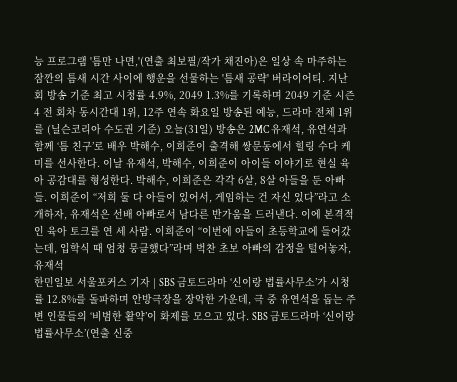능 프로그램 '틈만 나면,'(연출 최보필/작가 채진아)은 일상 속 마주하는 잠깐의 틈새 시간 사이에 행운을 선물하는 '틈새 공략' 버라이어티. 지난 회 방송 기준 최고 시청률 4.9%, 2049 1.3%를 기록하며 2049 기준 시즌4 전 회차 동시간대 1위, 12주 연속 화요일 방송된 예능, 드라마 전체 1위를 (닐슨코리아 수도권 기준) 오늘(31일) 방송은 2MC 유재석, 유연석과 함께 ‘틈 친구’로 배우 박해수, 이희준이 출격해 쌍문동에서 힐링 수다 케미를 선사한다. 이날 유재석, 박해수, 이희준이 아이들 이야기로 현실 육아 공감대를 형성한다. 박해수, 이희준은 각각 6살, 8살 아들을 둔 아빠들. 이희준이 “저희 둘 다 아들이 있어서, 게임하는 건 자신 있다”라고 소개하자, 유재석은 선배 아빠로서 남다른 반가움을 드러낸다. 이에 본격적인 육아 토크를 연 세 사람. 이희준이 “이번에 아들이 초등학교에 들어갔는데, 입학식 때 엄청 뭉클했다”라며 벅찬 초보 아빠의 감정을 털어놓자, 유재석
한민일보 서울포커스 기자 | SBS 금토드라마 ‘신이랑 법률사무소’가 시청률 12.8%를 돌파하며 안방극장을 장악한 가운데, 극 중 유연석을 돕는 주변 인물들의 ‘비범한 활약’이 화제를 모으고 있다. SBS 금토드라마 ‘신이랑 법률사무소’(연출 신중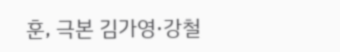훈, 극본 김가영·강철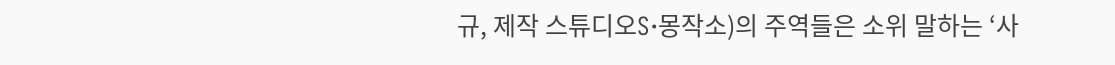규, 제작 스튜디오S·몽작소)의 주역들은 소위 말하는 ‘사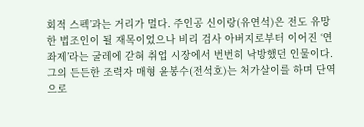회적 스펙’과는 거리가 멀다. 주인공 신이랑(유연석)은 전도 유망한 법조인이 될 재목이었으나 비리 검사 아버지로부터 이어진 ‘연좌제’라는 굴레에 갇혀 취업 시장에서 번번히 낙방했던 인물이다. 그의 든든한 조력자 매형 윤봉수(전석호)는 처가살이를 하며 단역으로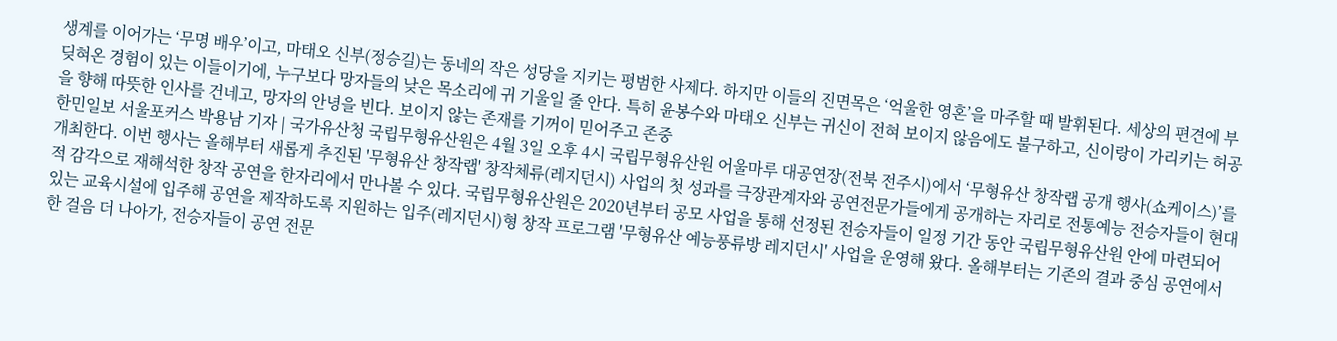생계를 이어가는 ‘무명 배우’이고, 마태오 신부(정승길)는 동네의 작은 성당을 지키는 평범한 사제다. 하지만 이들의 진면목은 ‘억울한 영혼’을 마주할 때 발휘된다. 세상의 편견에 부딪혀온 경험이 있는 이들이기에, 누구보다 망자들의 낮은 목소리에 귀 기울일 줄 안다. 특히 윤봉수와 마태오 신부는 귀신이 전혀 보이지 않음에도 불구하고, 신이랑이 가리키는 허공을 향해 따뜻한 인사를 건네고, 망자의 안녕을 빈다. 보이지 않는 존재를 기꺼이 믿어주고 존중
한민일보 서울포커스 박용남 기자 | 국가유산청 국립무형유산원은 4월 3일 오후 4시 국립무형유산원 어울마루 대공연장(전북 전주시)에서 ‘무형유산 창작랩 공개 행사(쇼케이스)’를 개최한다. 이번 행사는 올해부터 새롭게 추진된 '무형유산 창작랩' 창작체류(레지던시) 사업의 첫 성과를 극장관계자와 공연전문가들에게 공개하는 자리로 전통예능 전승자들이 현대적 감각으로 재해석한 창작 공연을 한자리에서 만나볼 수 있다. 국립무형유산원은 2020년부터 공모 사업을 통해 선정된 전승자들이 일정 기간 동안 국립무형유산원 안에 마련되어 있는 교육시설에 입주해 공연을 제작하도록 지원하는 입주(레지던시)형 창작 프로그램 '무형유산 예능풍류방 레지던시' 사업을 운영해 왔다. 올해부터는 기존의 결과 중심 공연에서 한 걸음 더 나아가, 전승자들이 공연 전문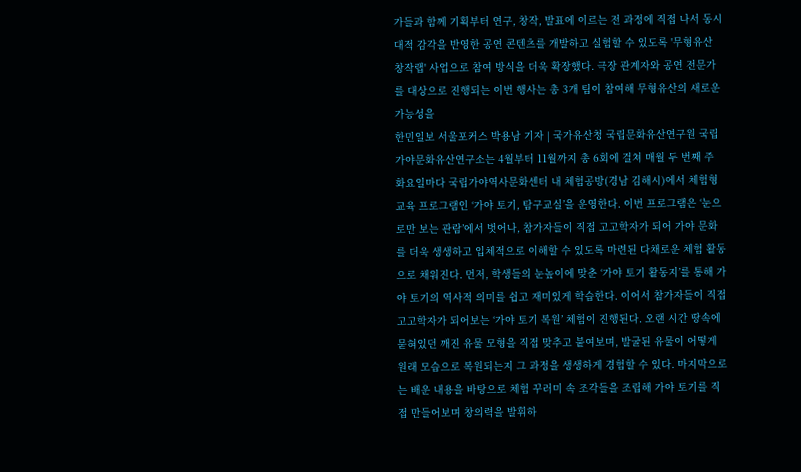가들과 함께 기획부터 연구, 창작, 발표에 이르는 전 과정에 직접 나서 동시대적 감각을 반영한 공연 콘텐츠를 개발하고 실험할 수 있도록 '무형유산 창작랩' 사업으로 참여 방식을 더욱 확장했다. 극장 관계자와 공연 전문가를 대상으로 진행되는 이번 행사는 총 3개 팀이 참여해 무형유산의 새로운 가능성을
한민일보 서울포커스 박용남 기자 | 국가유산청 국립문화유산연구원 국립가야문화유산연구소는 4월부터 11월까지 총 6회에 걸쳐 매월 두 번째 주 화요일마다 국립가야역사문화센터 내 체험공방(경남 김해시)에서 체험형 교육 프로그램인 ‘가야 토기, 탐구교실’을 운영한다. 이번 프로그램은 ‘눈으로만 보는 관람’에서 벗어나, 참가자들이 직접 고고학자가 되어 가야 문화를 더욱 생생하고 입체적으로 이해할 수 있도록 마련된 다채로운 체험 활동으로 채워진다. 먼저, 학생들의 눈높이에 맞춘 ‘가야 토기 활동지’를 통해 가야 토기의 역사적 의미를 쉽고 재미있게 학습한다. 이어서 참가자들이 직접 고고학자가 되어보는 ‘가야 토기 복원’ 체험이 진행된다. 오랜 시간 땅속에 묻혀있던 깨진 유물 모형을 직접 맞추고 붙여보며, 발굴된 유물이 어떻게 원래 모습으로 복원되는지 그 과정을 생생하게 경험할 수 있다. 마지막으로는 배운 내용을 바탕으로 체험 꾸러미 속 조각들을 조립해 가야 토기를 직접 만들어보며 창의력을 발휘하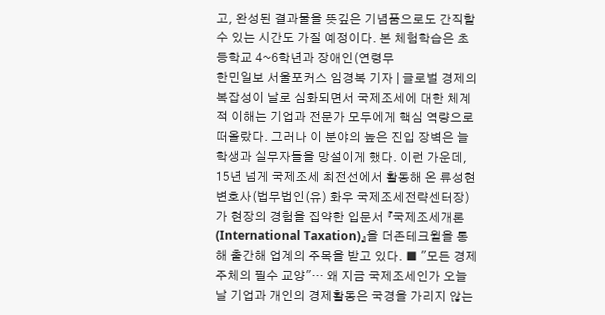고, 완성된 결과물을 뜻깊은 기념품으로도 간직할 수 있는 시간도 가질 예정이다. 본 체험학습은 초등학교 4~6학년과 장애인(연령무
한민일보 서울포커스 임경복 기자 | 글로벌 경제의 복잡성이 날로 심화되면서 국제조세에 대한 체계적 이해는 기업과 전문가 모두에게 핵심 역량으로 떠올랐다. 그러나 이 분야의 높은 진입 장벽은 늘 학생과 실무자들을 망설이게 했다. 이런 가운데, 15년 넘게 국제조세 최전선에서 활동해 온 류성현 변호사(법무법인(유) 화우 국제조세전략센터장)가 현장의 경험을 집약한 입문서 『국제조세개론(International Taxation)』을 더존테크윌을 통해 출간해 업계의 주목을 받고 있다. ■ "모든 경제 주체의 필수 교양"… 왜 지금 국제조세인가 오늘날 기업과 개인의 경제활동은 국경을 가리지 않는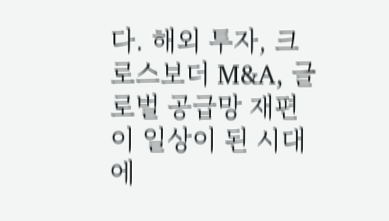다. 해외 투자, 크로스보더 M&A, 글로벌 공급망 재편이 일상이 된 시대에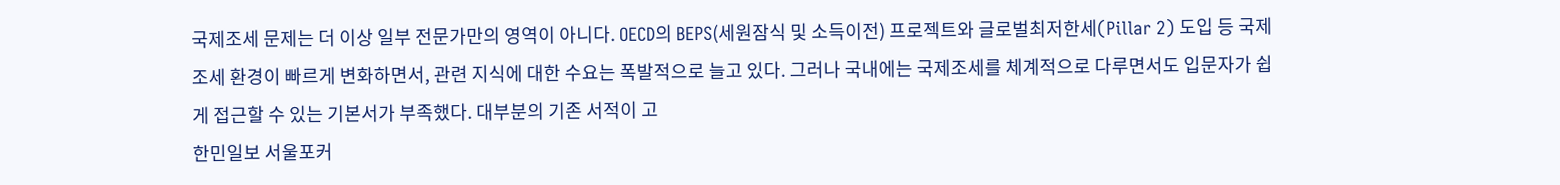국제조세 문제는 더 이상 일부 전문가만의 영역이 아니다. OECD의 BEPS(세원잠식 및 소득이전) 프로젝트와 글로벌최저한세(Pillar 2) 도입 등 국제조세 환경이 빠르게 변화하면서, 관련 지식에 대한 수요는 폭발적으로 늘고 있다. 그러나 국내에는 국제조세를 체계적으로 다루면서도 입문자가 쉽게 접근할 수 있는 기본서가 부족했다. 대부분의 기존 서적이 고
한민일보 서울포커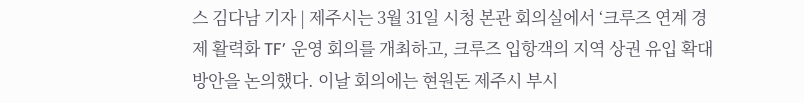스 김다남 기자 | 제주시는 3월 31일 시청 본관 회의실에서 ‘크루즈 연계 경제 활력화 TF’ 운영 회의를 개최하고, 크루즈 입항객의 지역 상권 유입 확대 방안을 논의했다. 이날 회의에는 현원돈 제주시 부시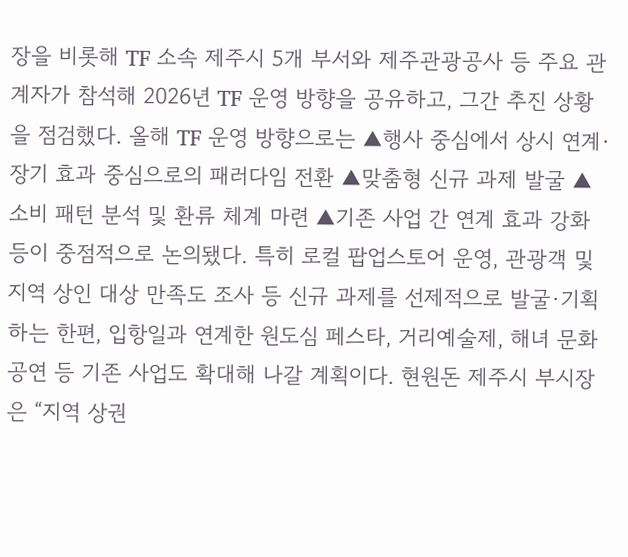장을 비롯해 TF 소속 제주시 5개 부서와 제주관광공사 등 주요 관계자가 참석해 2026년 TF 운영 방향을 공유하고, 그간 추진 상황을 점검했다. 올해 TF 운영 방향으로는 ▲행사 중심에서 상시 연계·장기 효과 중심으로의 패러다임 전환 ▲맞춤형 신규 과제 발굴 ▲소비 패턴 분석 및 환류 체계 마련 ▲기존 사업 간 연계 효과 강화 등이 중점적으로 논의됐다. 특히 로컬 팝업스토어 운영, 관광객 및 지역 상인 대상 만족도 조사 등 신규 과제를 선제적으로 발굴·기획하는 한편, 입항일과 연계한 원도심 페스타, 거리예술제, 해녀 문화공연 등 기존 사업도 확대해 나갈 계획이다. 현원돈 제주시 부시장은 “지역 상권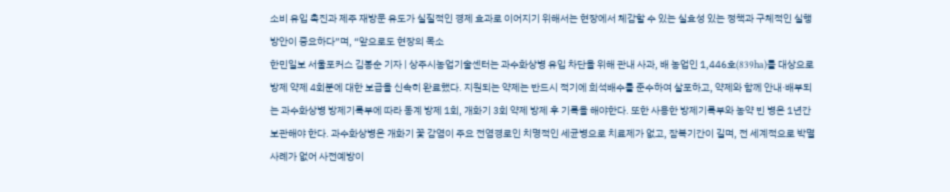소비 유입 촉진과 제주 재방문 유도가 실질적인 경제 효과로 이어지기 위해서는 현장에서 체감할 수 있는 실효성 있는 정책과 구체적인 실행 방안이 중요하다”며, “앞으로도 현장의 목소
한민일보 서울포커스 김봉순 기자 | 상주시농업기술센터는 과수화상병 유입 차단을 위해 관내 사과, 배 농업인 1,446호(839ha)를 대상으로 방제 약제 4회분에 대한 보급을 신속히 완료했다. 지원되는 약제는 반드시 적기에 희석배수를 준수하여 살포하고, 약제와 함께 안내·배부되는 과수화상병 방제기록부에 따라 동계 방제 1회, 개화기 3회 약제 방제 후 기록을 해야한다. 또한 사용한 방제기록부와 농약 빈 병은 1년간 보관해야 한다. 과수화상병은 개화기 꽃 감염이 주요 전염경로인 치명적인 세균병으로 치료제가 없고, 잠복기간이 길며, 전 세계적으로 박멸 사례가 없어 사전예방이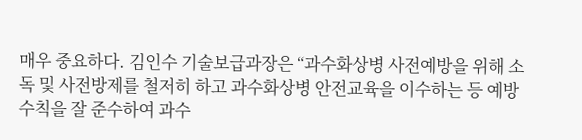매우 중요하다. 김인수 기술보급과장은 “과수화상병 사전예방을 위해 소독 및 사전방제를 철저히 하고 과수화상병 안전교육을 이수하는 등 예방수칙을 잘 준수하여 과수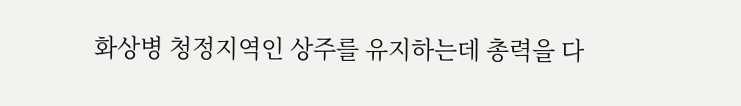화상병 청정지역인 상주를 유지하는데 총력을 다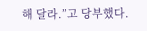해 달라.”고 당부했다.